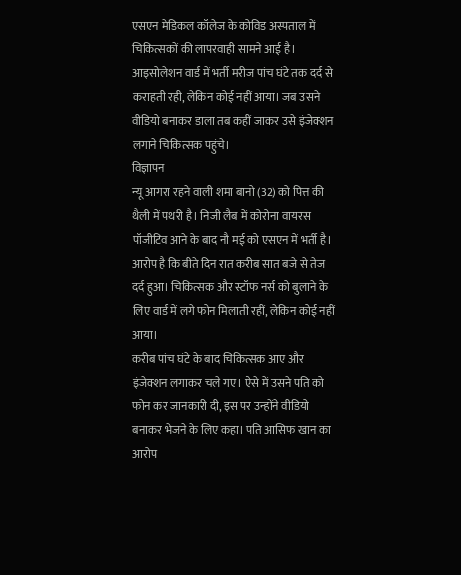एसएन मेडिकल कॉलेज के कोविड अस्पताल में चिकित्सकों की लापरवाही सामने आई है। आइसोलेशन वार्ड में भर्ती मरीज पांच घंटे तक दर्द से कराहती रही, लेकिन कोई नहीं आया। जब उसने वीडियो बनाकर डाला तब कहीं जाकर उसे इंजेक्शन लगाने चिकित्सक पहुंचे।
विज्ञापन
न्यू आगरा रहने वाली शमा बानो (32) को पित्त की थैली में पथरी है। निजी लैब में कोरोना वायरस पॉजीटिव आने के बाद नौ मई को एसएन में भर्ती है। आरोप है कि बीते दिन रात करीब सात बजे से तेज दर्द हुआ। चिकित्सक और स्टॉफ नर्स को बुलाने के लिए वार्ड में लगे फोन मिलाती रहीं, लेकिन कोई नहीं आया।
करीब पांच घंटे के बाद चिकित्सक आए और इंजेक्शन लगाकर चले गए। ऐसे में उसने पति को फोन कर जानकारी दी, इस पर उन्होंने वीडियो बनाकर भेजने के लिए कहा। पति आसिफ खान का आरोप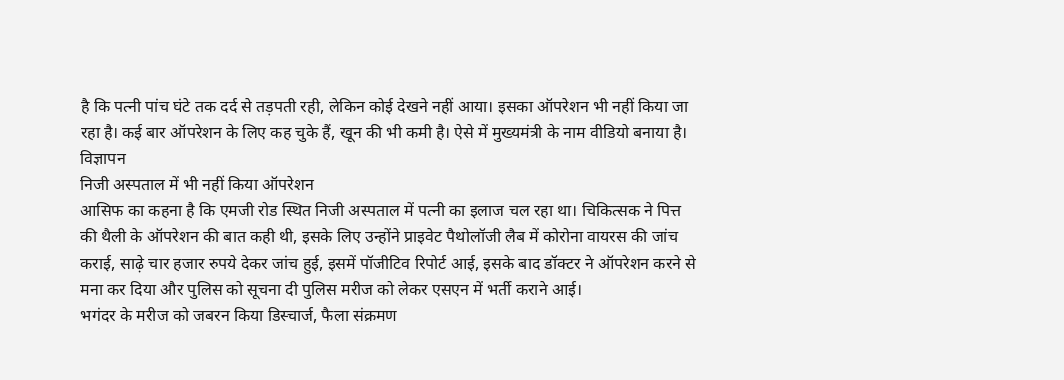है कि पत्नी पांच घंटे तक दर्द से तड़पती रही, लेकिन कोई देखने नहीं आया। इसका ऑपरेशन भी नहीं किया जा रहा है। कई बार ऑपरेशन के लिए कह चुके हैं, खून की भी कमी है। ऐसे में मुख्यमंत्री के नाम वीडियो बनाया है।
विज्ञापन
निजी अस्पताल में भी नहीं किया ऑपरेशन
आसिफ का कहना है कि एमजी रोड स्थित निजी अस्पताल में पत्नी का इलाज चल रहा था। चिकित्सक ने पित्त की थैली के ऑपरेशन की बात कही थी, इसके लिए उन्होंने प्राइवेट पैथोलॉजी लैब में कोरोना वायरस की जांच कराई, साढ़े चार हजार रुपये देकर जांच हुई, इसमें पॉजीटिव रिपोर्ट आई, इसके बाद डॉक्टर ने ऑपरेशन करने से मना कर दिया और पुलिस को सूचना दी पुलिस मरीज को लेकर एसएन में भर्ती कराने आई।
भगंदर के मरीज को जबरन किया डिस्चार्ज, फैला संक्रमण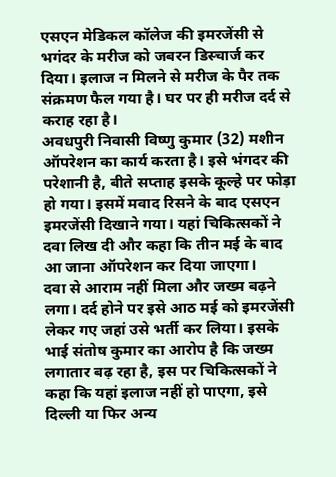एसएन मेडिकल कॉलेज की इमरजेंसी से भगंदर के मरीज को जबरन डिस्चार्ज कर दिया। इलाज न मिलने से मरीज के पैर तक संक्रमण फैल गया है। घर पर ही मरीज दर्द से कराह रहा है।
अवधपुरी निवासी विष्णु कुमार (32) मशीन ऑपरेशन का कार्य करता है। इसे भंगदर की परेशानी है, बीते सप्ताह इसके कूल्हे पर फोड़ा हो गया। इसमें मवाद रिसने के बाद एसएन इमरजेंसी दिखाने गया। यहां चिकित्सकों ने दवा लिख दी और कहा कि तीन मई के बाद आ जाना ऑपरेशन कर दिया जाएगा।
दवा से आराम नहीं मिला और जख्म बढ़ने लगा। दर्द होने पर इसे आठ मई को इमरजेंसी लेकर गए जहां उसे भर्ती कर लिया। इसके भाई संतोष कुमार का आरोप है कि जख्म लगातार बढ़ रहा है, इस पर चिकित्सकों ने कहा कि यहां इलाज नहीं हो पाएगा, इसे दिल्ली या फिर अन्य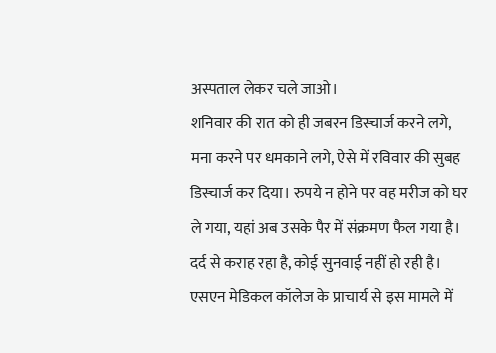अस्पताल लेकर चले जाओ।
शनिवार की रात को ही जबरन डिस्चार्ज करने लगे, मना करने पर धमकाने लगे, ऐसे में रविवार की सुबह डिस्चार्ज कर दिया। रुपये न होने पर वह मरीज को घर ले गया, यहां अब उसके पैर में संक्रमण फैल गया है। दर्द से कराह रहा है, कोई सुनवाई नहीं हो रही है।
एसएन मेडिकल कॉलेज के प्राचार्य से इस मामले में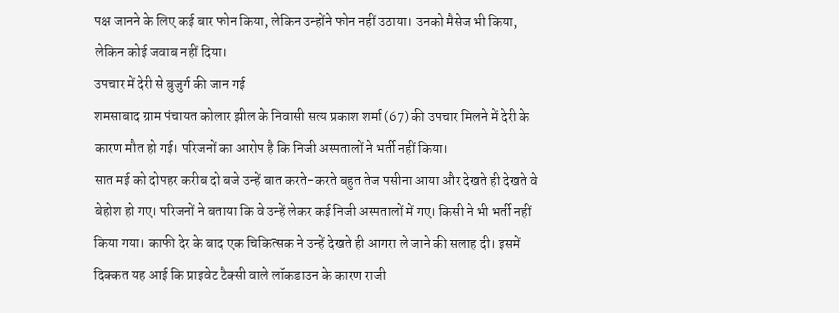पक्ष जानने के लिए कई बार फोन किया, लेकिन उन्होंने फोन नहीं उठाया। उनको मैसेज भी किया, लेकिन कोई जवाब नहीं दिया।
उपचार में देरी से बुजुर्ग की जान गई
शमसाबाद ग्राम पंचायत कोलार झील के निवासी सत्य प्रकाश शर्मा (67) की उपचार मिलने में देरी के कारण मौत हो गई। परिजनों का आरोप है कि निजी अस्पतालों ने भर्ती नहीं किया।
सात मई को दोपहर करीब दो बजे उन्हें बात करते-करते बहुत तेज पसीना आया और देखते ही देखते वे बेहोश हो गए। परिजनों ने बताया कि वे उन्हें लेकर कई निजी अस्पतालों में गए। किसी ने भी भर्ती नहीं किया गया। काफी देर के बाद एक चिकित्सक ने उन्हें देखते ही आगरा ले जाने की सलाह दी। इसमें दिक्कत यह आई कि प्राइवेट टैक्सी वाले लॉकडाउन के कारण राजी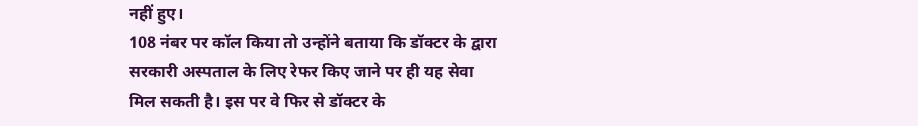नहीं हुए।
108 नंबर पर कॉल किया तो उन्होंने बताया कि डॉक्टर के द्वारा सरकारी अस्पताल के लिए रेफर किए जाने पर ही यह सेवा मिल सकती है। इस पर वे फिर से डॉक्टर के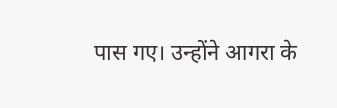पास गए। उन्होंने आगरा के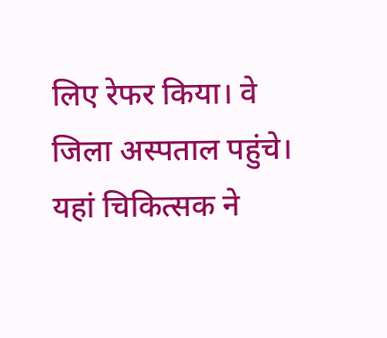लिए रेफर किया। वे जिला अस्पताल पहुंचे। यहां चिकित्सक ने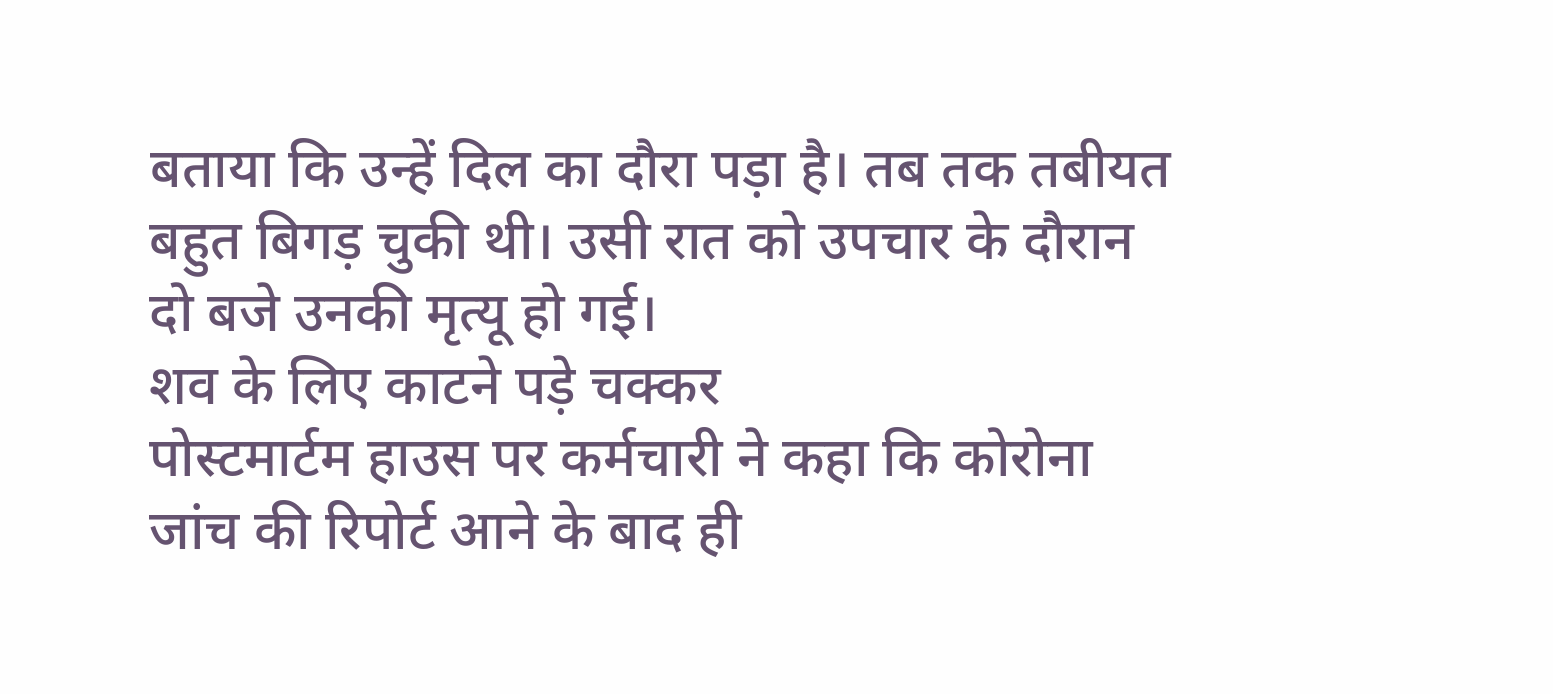बताया कि उन्हें दिल का दौरा पड़ा है। तब तक तबीयत बहुत बिगड़ चुकी थी। उसी रात को उपचार के दौरान दो बजे उनकी मृत्यू हो गई।
शव के लिए काटने पड़े चक्कर
पोस्टमार्टम हाउस पर कर्मचारी ने कहा कि कोरोना जांच की रिपोर्ट आने के बाद ही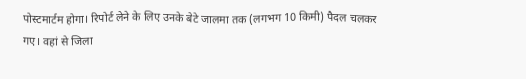पोस्टमार्टम होगा। रिपोर्ट लेने के लिए उनके बेटे जालमा तक (लगभग 10 किमी) पैदल चलकर गए। वहां से जिला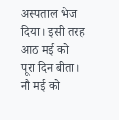अस्पताल भेज दिया। इसी तरह आठ मई को पूरा दिन बीता। नौ मई को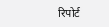रिपोर्ट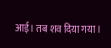आई। तब शव दिया गया।